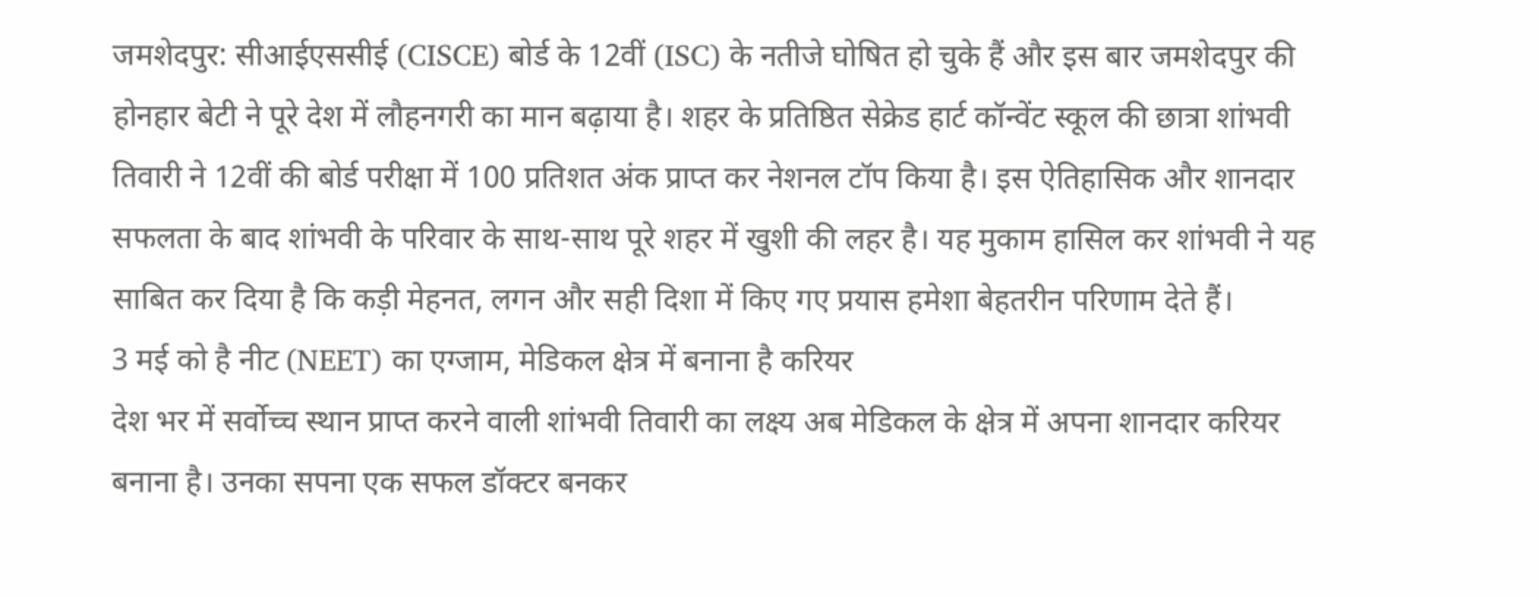जमशेदपुर: सीआईएससीई (CISCE) बोर्ड के 12वीं (ISC) के नतीजे घोषित हो चुके हैं और इस बार जमशेदपुर की होनहार बेटी ने पूरे देश में लौहनगरी का मान बढ़ाया है। शहर के प्रतिष्ठित सेक्रेड हार्ट कॉन्वेंट स्कूल की छात्रा शांभवी तिवारी ने 12वीं की बोर्ड परीक्षा में 100 प्रतिशत अंक प्राप्त कर नेशनल टॉप किया है। इस ऐतिहासिक और शानदार सफलता के बाद शांभवी के परिवार के साथ-साथ पूरे शहर में खुशी की लहर है। यह मुकाम हासिल कर शांभवी ने यह साबित कर दिया है कि कड़ी मेहनत, लगन और सही दिशा में किए गए प्रयास हमेशा बेहतरीन परिणाम देते हैं।
3 मई को है नीट (NEET) का एग्जाम, मेडिकल क्षेत्र में बनाना है करियर
देश भर में सर्वोच्च स्थान प्राप्त करने वाली शांभवी तिवारी का लक्ष्य अब मेडिकल के क्षेत्र में अपना शानदार करियर बनाना है। उनका सपना एक सफल डॉक्टर बनकर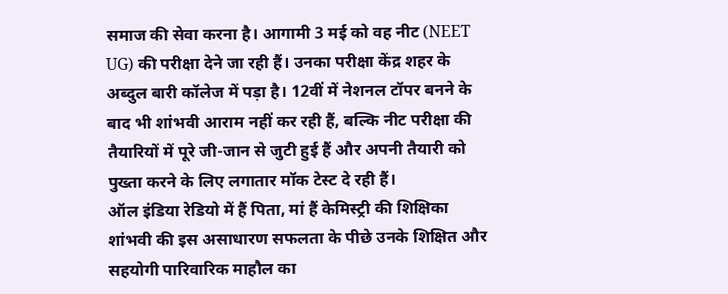समाज की सेवा करना है। आगामी 3 मई को वह नीट (NEET UG) की परीक्षा देने जा रही हैं। उनका परीक्षा केंद्र शहर के अब्दुल बारी कॉलेज में पड़ा है। 12वीं में नेशनल टॉपर बनने के बाद भी शांभवी आराम नहीं कर रही हैं, बल्कि नीट परीक्षा की तैयारियों में पूरे जी-जान से जुटी हुई हैं और अपनी तैयारी को पुख्ता करने के लिए लगातार मॉक टेस्ट दे रही हैं।
ऑल इंडिया रेडियो में हैं पिता, मां हैं केमिस्ट्री की शिक्षिका
शांभवी की इस असाधारण सफलता के पीछे उनके शिक्षित और सहयोगी पारिवारिक माहौल का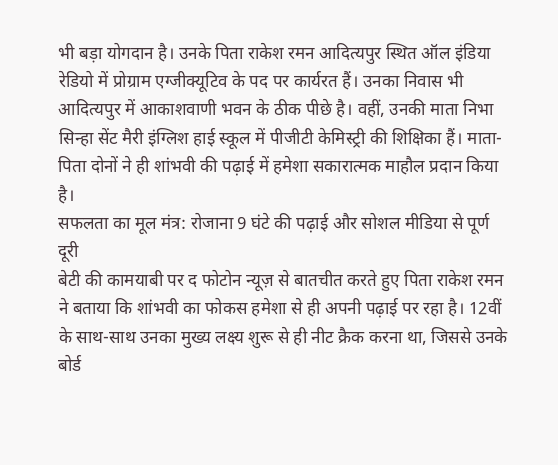भी बड़ा योगदान है। उनके पिता राकेश रमन आदित्यपुर स्थित ऑल इंडिया रेडियो में प्रोग्राम एग्जीक्यूटिव के पद पर कार्यरत हैं। उनका निवास भी आदित्यपुर में आकाशवाणी भवन के ठीक पीछे है। वहीं, उनकी माता निभा सिन्हा सेंट मैरी इंग्लिश हाई स्कूल में पीजीटी केमिस्ट्री की शिक्षिका हैं। माता-पिता दोनों ने ही शांभवी की पढ़ाई में हमेशा सकारात्मक माहौल प्रदान किया है।
सफलता का मूल मंत्र: रोजाना 9 घंटे की पढ़ाई और सोशल मीडिया से पूर्ण दूरी
बेटी की कामयाबी पर द फोटोन न्यूज़ से बातचीत करते हुए पिता राकेश रमन ने बताया कि शांभवी का फोकस हमेशा से ही अपनी पढ़ाई पर रहा है। 12वीं के साथ-साथ उनका मुख्य लक्ष्य शुरू से ही नीट क्रैक करना था, जिससे उनके बोर्ड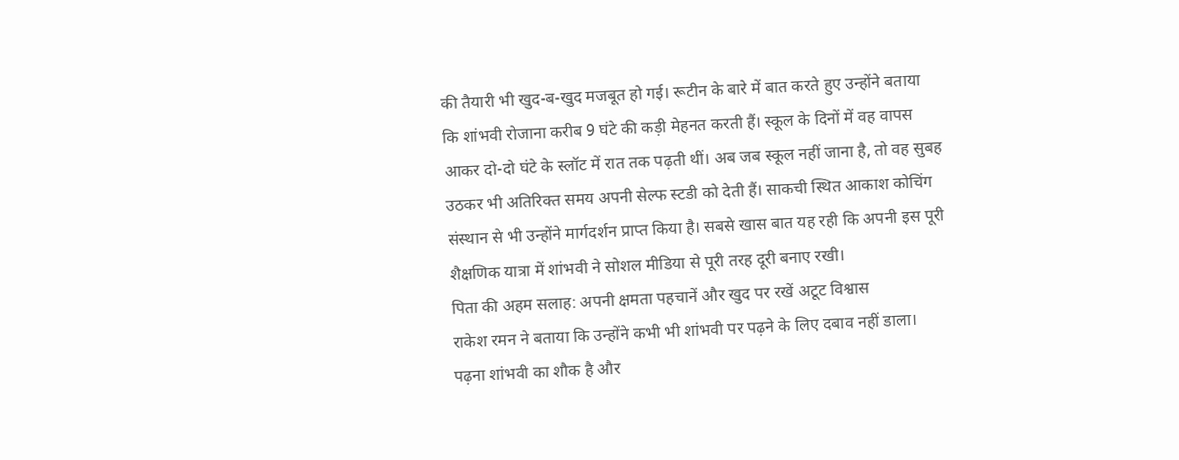की तैयारी भी खुद-ब-खुद मजबूत हो गई। रूटीन के बारे में बात करते हुए उन्होंने बताया कि शांभवी रोजाना करीब 9 घंटे की कड़ी मेहनत करती हैं। स्कूल के दिनों में वह वापस आकर दो-दो घंटे के स्लॉट में रात तक पढ़ती थीं। अब जब स्कूल नहीं जाना है, तो वह सुबह उठकर भी अतिरिक्त समय अपनी सेल्फ स्टडी को देती हैं। साकची स्थित आकाश कोचिंग संस्थान से भी उन्होंने मार्गदर्शन प्राप्त किया है। सबसे खास बात यह रही कि अपनी इस पूरी शैक्षणिक यात्रा में शांभवी ने सोशल मीडिया से पूरी तरह दूरी बनाए रखी।
पिता की अहम सलाह: अपनी क्षमता पहचानें और खुद पर रखें अटूट विश्वास
राकेश रमन ने बताया कि उन्होंने कभी भी शांभवी पर पढ़ने के लिए दबाव नहीं डाला। पढ़ना शांभवी का शौक है और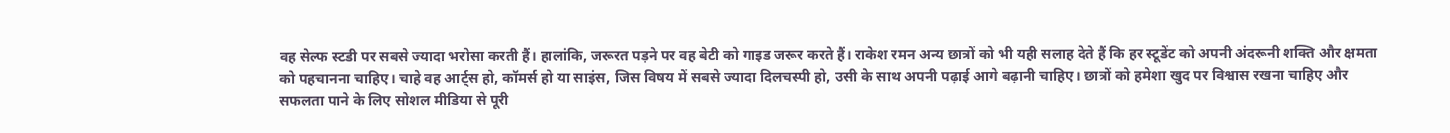वह सेल्फ स्टडी पर सबसे ज्यादा भरोसा करती हैं। हालांकि, जरूरत पड़ने पर वह बेटी को गाइड जरूर करते हैं। राकेश रमन अन्य छात्रों को भी यही सलाह देते हैं कि हर स्टूडेंट को अपनी अंदरूनी शक्ति और क्षमता को पहचानना चाहिए। चाहे वह आर्ट्स हो, कॉमर्स हो या साइंस, जिस विषय में सबसे ज्यादा दिलचस्पी हो, उसी के साथ अपनी पढ़ाई आगे बढ़ानी चाहिए। छात्रों को हमेशा खुद पर विश्वास रखना चाहिए और सफलता पाने के लिए सोशल मीडिया से पूरी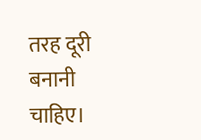तरह दूरी बनानी चाहिए।